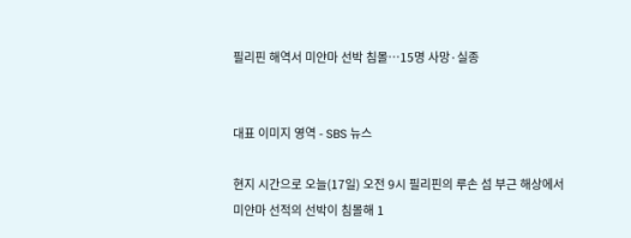필리핀 해역서 미얀마 선박 침몰…15명 사망·실종


대표 이미지 영역 - SBS 뉴스

현지 시간으로 오늘(17일) 오전 9시 필리핀의 루손 섬 부근 해상에서 미얀마 선적의 선박이 침몰해 1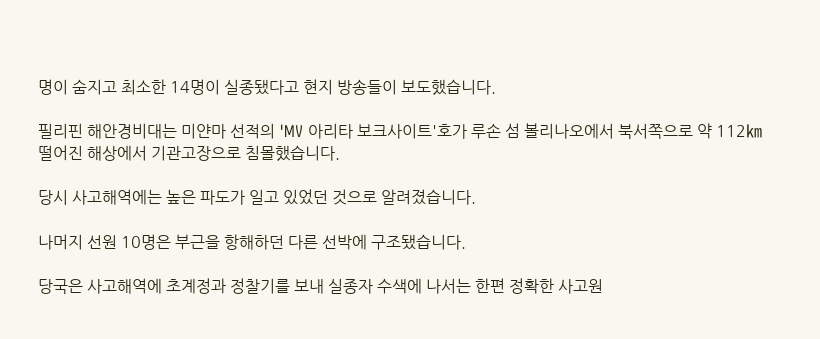명이 숨지고 최소한 14명이 실종됐다고 현지 방송들이 보도했습니다.

필리핀 해안경비대는 미얀마 선적의 'MV 아리타 보크사이트'호가 루손 섬 볼리나오에서 북서쪽으로 약 112㎞ 떨어진 해상에서 기관고장으로 침몰했습니다.

당시 사고해역에는 높은 파도가 일고 있었던 것으로 알려졌습니다.

나머지 선원 10명은 부근을 항해하던 다른 선박에 구조됐습니다.

당국은 사고해역에 초계정과 정찰기를 보내 실종자 수색에 나서는 한편 정확한 사고원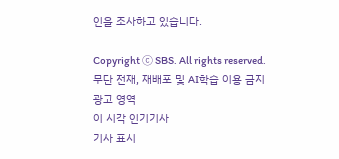인을 조사하고 있습니다.

Copyright Ⓒ SBS. All rights reserved.
무단 전재, 재배포 및 AI학습 이용 금지
광고 영역
이 시각 인기기사
기사 표시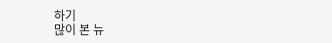하기
많이 본 뉴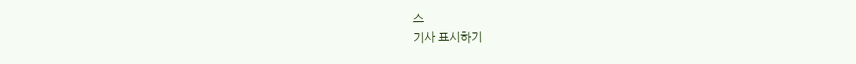스
기사 표시하기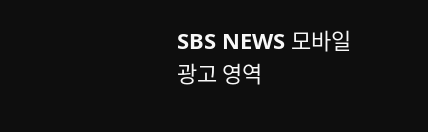SBS NEWS 모바일
광고 영역